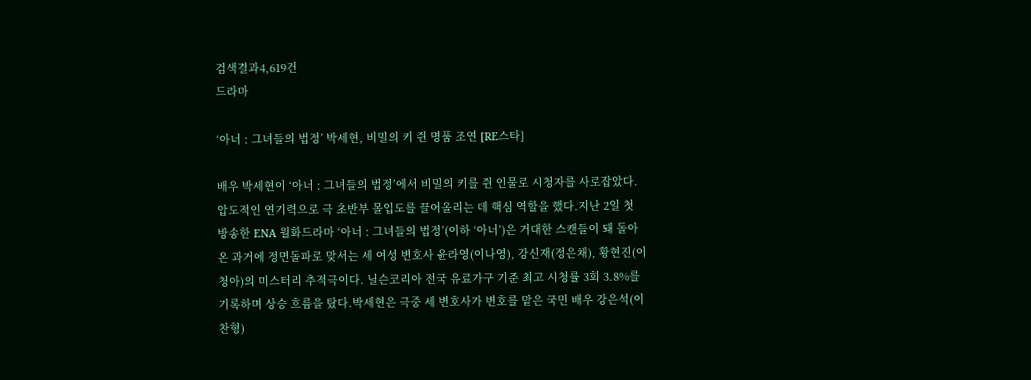검색결과4,619건
드라마

‘아너 : 그녀들의 법정’ 박세현, 비밀의 키 쥔 명품 조연 [RE스타]

배우 박세현이 ‘아너 : 그녀들의 법정’에서 비밀의 키를 쥔 인물로 시청자를 사로잡았다. 압도적인 연기력으로 극 초반부 몰입도를 끌어올리는 데 핵심 역할을 했다.지난 2일 첫 방송한 ENA 월화드라마 ‘아너 : 그녀들의 법정’(이하 ‘아너’)은 거대한 스캔들이 돼 돌아온 과거에 정면돌파로 맞서는 세 여성 변호사 윤라영(이나영), 강신재(정은채), 황현진(이청아)의 미스터리 추적극이다. 닐슨코리아 전국 유료가구 기준 최고 시청률 3회 3.8%를 기록하며 상승 흐름을 탔다.박세현은 극중 세 변호사가 변호를 맡은 국민 배우 강은석(이찬형)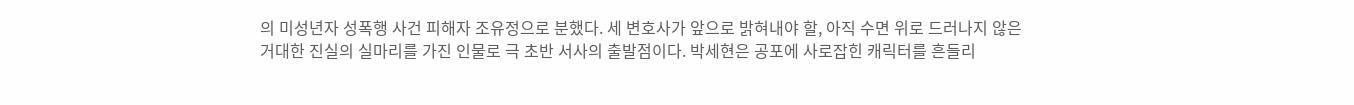의 미성년자 성폭행 사건 피해자 조유정으로 분했다. 세 변호사가 앞으로 밝혀내야 할, 아직 수면 위로 드러나지 않은 거대한 진실의 실마리를 가진 인물로 극 초반 서사의 출발점이다. 박세현은 공포에 사로잡힌 캐릭터를 흔들리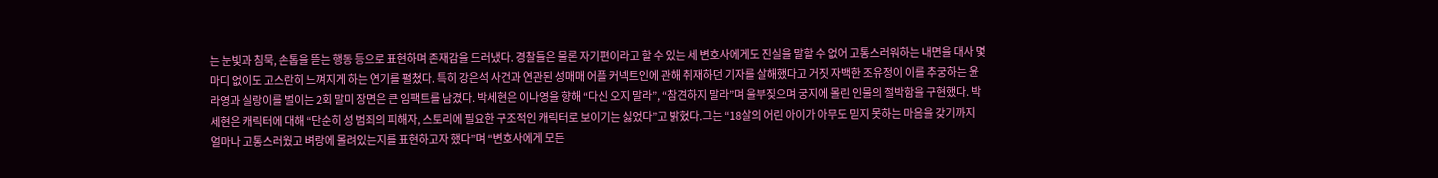는 눈빛과 침묵, 손톱을 뜯는 행동 등으로 표현하며 존재감을 드러냈다. 경찰들은 물론 자기편이라고 할 수 있는 세 변호사에게도 진실을 말할 수 없어 고통스러워하는 내면을 대사 몇 마디 없이도 고스란히 느껴지게 하는 연기를 펼쳤다. 특히 강은석 사건과 연관된 성매매 어플 커넥트인에 관해 취재하던 기자를 살해했다고 거짓 자백한 조유정이 이를 추궁하는 윤라영과 실랑이를 벌이는 2회 말미 장면은 큰 임팩트를 남겼다. 박세현은 이나영을 향해 “다신 오지 말라”, “참견하지 말라”며 울부짖으며 궁지에 몰린 인물의 절박함을 구현했다. 박세현은 캐릭터에 대해 “단순히 성 범죄의 피해자, 스토리에 필요한 구조적인 캐릭터로 보이기는 싫었다”고 밝혔다.그는 “18살의 어린 아이가 아무도 믿지 못하는 마음을 갖기까지 얼마나 고통스러웠고 벼랑에 몰려있는지를 표현하고자 했다”며 “변호사에게 모든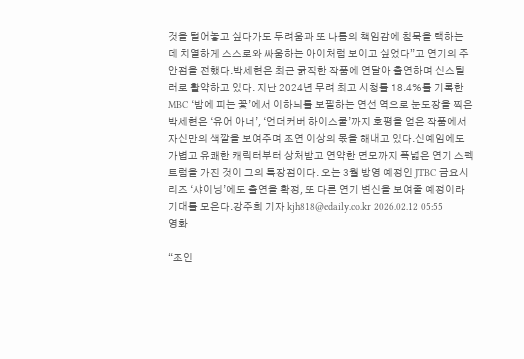것을 털어놓고 싶다가도 두려움과 또 나름의 책임감에 침묵을 택하는 데 치열하게 스스로와 싸움하는 아이처럼 보이고 싶었다”고 연기의 주안점을 전했다.박세현은 최근 굵직한 작품에 연달아 출연하며 신스틸러로 활약하고 있다. 지난 2024년 무려 최고 시청률 18.4%를 기록한 MBC ‘밤에 피는 꽃’에서 이하늬를 보필하는 연선 역으로 눈도장을 찍은 박세현은 ‘유어 아너’, ‘언더커버 하이스쿨’까지 호평을 얻은 작품에서 자신만의 색깔을 보여주며 조연 이상의 몫을 해내고 있다.신예임에도 가볍고 유쾌한 캐릭터부터 상처받고 연약한 면모까지 폭넓은 연기 스펙트럼을 가진 것이 그의 특장점이다. 오는 3월 방영 예정인 JTBC 금요시리즈 ‘샤이닝’에도 출연을 확정, 또 다른 연기 변신을 보여줄 예정이라 기대를 모은다.강주희 기자 kjh818@edaily.co.kr 2026.02.12 05:55
영화

“조인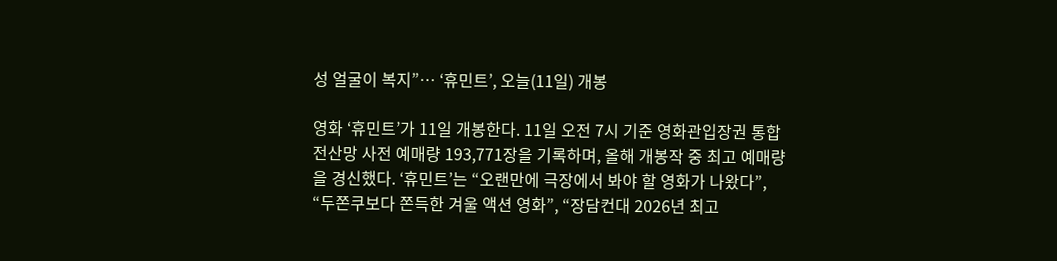성 얼굴이 복지”… ‘휴민트’, 오늘(11일) 개봉

영화 ‘휴민트’가 11일 개봉한다. 11일 오전 7시 기준 영화관입장권 통합전산망 사전 예매량 193,771장을 기록하며, 올해 개봉작 중 최고 예매량을 경신했다. ‘휴민트’는 “오랜만에 극장에서 봐야 할 영화가 나왔다”, “두쫀쿠보다 쫀득한 겨울 액션 영화”, “장담컨대 2026년 최고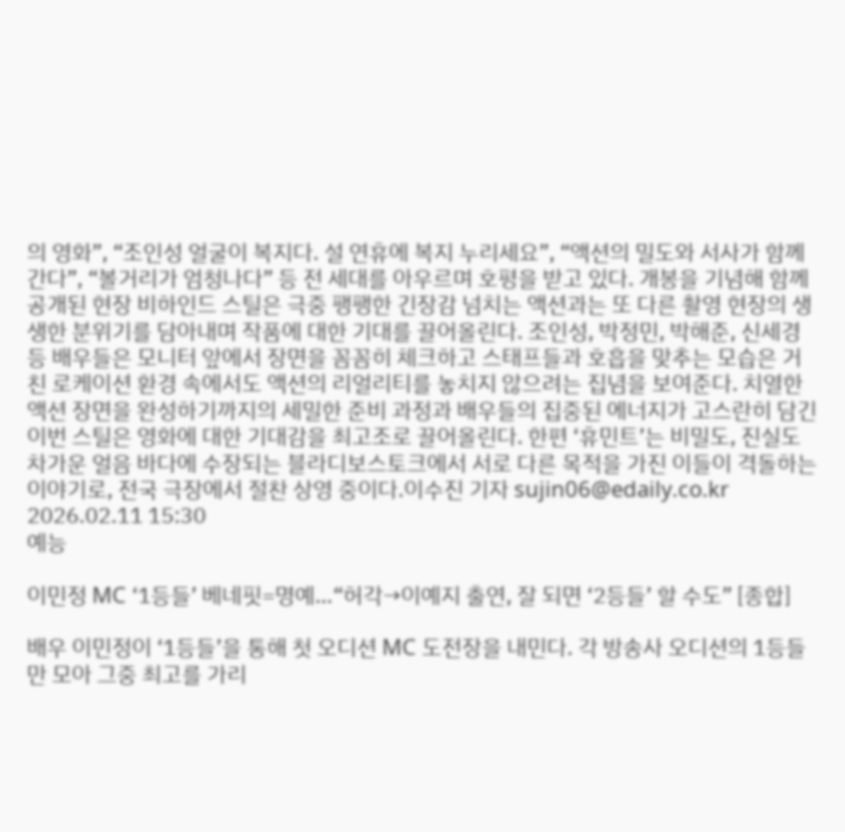의 영화”, “조인성 얼굴이 복지다. 설 연휴에 복지 누리세요”, “액션의 밀도와 서사가 함께 간다”, “볼거리가 엄청나다” 등 전 세대를 아우르며 호평을 받고 있다. 개봉을 기념해 함께 공개된 현장 비하인드 스틸은 극중 팽팽한 긴장감 넘치는 액션과는 또 다른 촬영 현장의 생생한 분위기를 담아내며 작품에 대한 기대를 끌어올린다. 조인성, 박정민, 박해준, 신세경 등 배우들은 모니터 앞에서 장면을 꼼꼼히 체크하고 스태프들과 호흡을 맞추는 모습은 거친 로케이션 환경 속에서도 액션의 리얼리티를 놓치지 않으려는 집념을 보여준다. 치열한 액션 장면을 완성하기까지의 세밀한 준비 과정과 배우들의 집중된 에너지가 고스란히 담긴 이번 스틸은 영화에 대한 기대감을 최고조로 끌어올린다. 한편 ‘휴민트’는 비밀도, 진실도 차가운 얼음 바다에 수장되는 블라디보스토크에서 서로 다른 목적을 가진 이들이 격돌하는 이야기로, 전국 극장에서 절찬 상영 중이다.이수진 기자 sujin06@edaily.co.kr 2026.02.11 15:30
예능

이민정 MC ‘1등들’ 베네핏=명예…“허각→이예지 출연, 잘 되면 ‘2등들’ 할 수도” [종합]

배우 이민정이 ‘1등들’을 통해 첫 오디션 MC 도전장을 내민다. 각 방송사 오디션의 1등들만 모아 그중 최고를 가리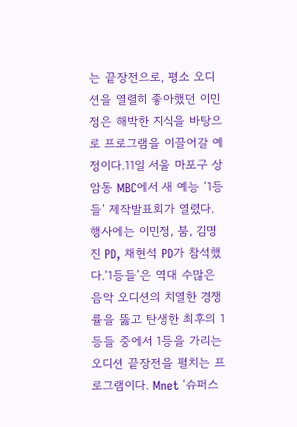는 끝장전으로, 평소 오디션을 열렬히 좋아했던 이민정은 해박한 지식을 바탕으로 프로그램을 이끌어갈 예정이다.11일 서울 마포구 상암동 MBC에서 새 예능 ‘1등들’ 제작발표회가 열렸다. 행사에는 이민정, 붐, 김명진 PD, 채현석 PD가 참석했다.‘1등들’은 역대 수많은 음악 오디션의 치열한 경쟁률을 뚫고 탄생한 최후의 1등들 중에서 1등을 가리는 오디션 끝장전을 펼치는 프로그램이다. Mnet ‘슈퍼스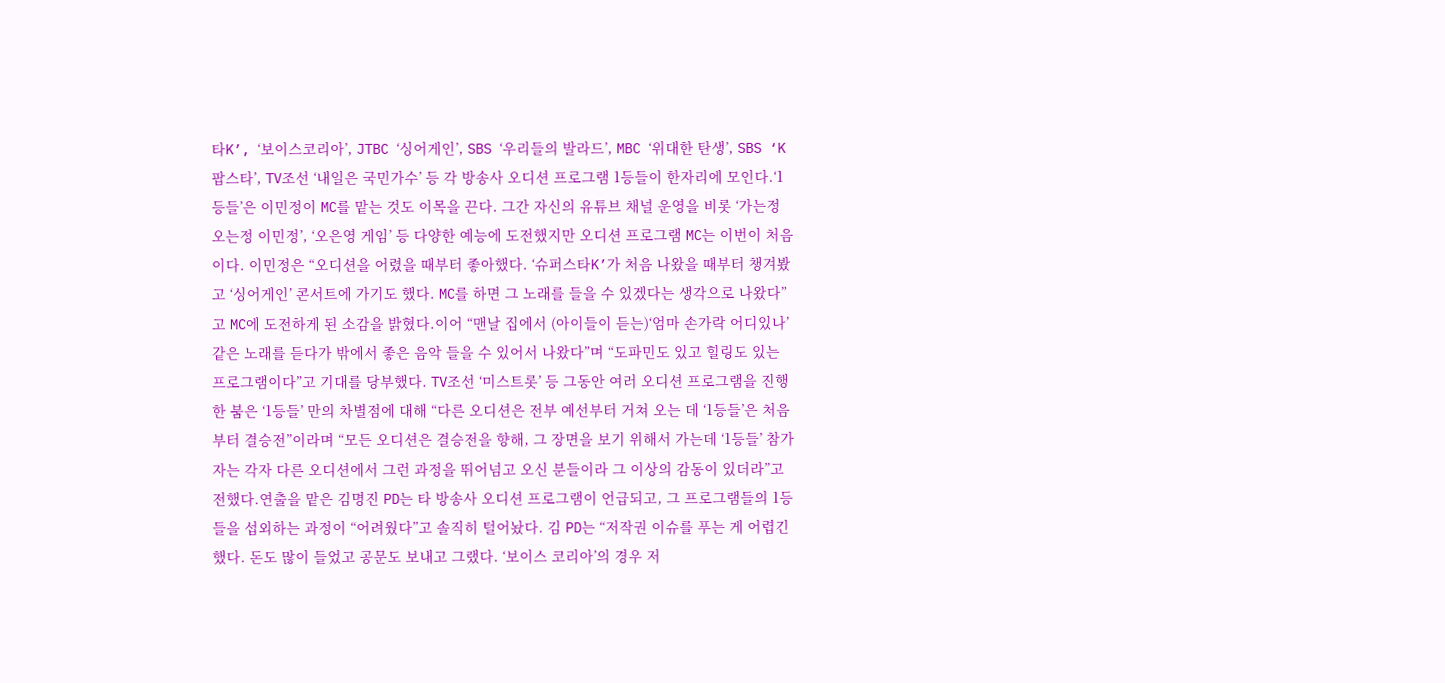타K’, ‘보이스코리아’, JTBC ‘싱어게인’, SBS ‘우리들의 발라드’, MBC ‘위대한 탄생’, SBS ‘K팝스타’, TV조선 ‘내일은 국민가수’ 등 각 방송사 오디션 프로그램 1등들이 한자리에 모인다.‘1등들’은 이민정이 MC를 맡는 것도 이목을 끈다. 그간 자신의 유튜브 채널 운영을 비롯 ‘가는정 오는정 이민정’, ‘오은영 게임’ 등 다양한 예능에 도전했지만 오디션 프로그램 MC는 이번이 처음이다. 이민정은 “오디션을 어렸을 때부터 좋아했다. ‘슈퍼스타K’가 처음 나왔을 때부터 챙겨봤고 ‘싱어게인’ 콘서트에 가기도 했다. MC를 하면 그 노래를 들을 수 있겠다는 생각으로 나왔다”고 MC에 도전하게 된 소감을 밝혔다.이어 “맨날 집에서 (아이들이 듣는)‘엄마 손가락 어디있나’ 같은 노래를 듣다가 밖에서 좋은 음악 들을 수 있어서 나왔다”며 “도파민도 있고 힐링도 있는 프로그램이다”고 기대를 당부했다. TV조선 ‘미스트롯’ 등 그동안 여러 오디션 프로그램을 진행한 붐은 ‘1등들’ 만의 차별점에 대해 “다른 오디션은 전부 예선부터 거쳐 오는 데 ‘1등들’은 처음부터 결승전”이라며 “모든 오디션은 결승전을 향해, 그 장면을 보기 위해서 가는데 ‘1등들’ 참가자는 각자 다른 오디션에서 그런 과정을 뛰어넘고 오신 분들이라 그 이상의 감동이 있더라”고 전했다.연출을 맡은 김명진 PD는 타 방송사 오디션 프로그램이 언급되고, 그 프로그램들의 1등들을 섭외하는 과정이 “어려웠다”고 솔직히 털어놨다. 김 PD는 “저작권 이슈를 푸는 게 어렵긴 했다. 돈도 많이 들었고 공문도 보내고 그랬다. ‘보이스 코리아’의 경우 저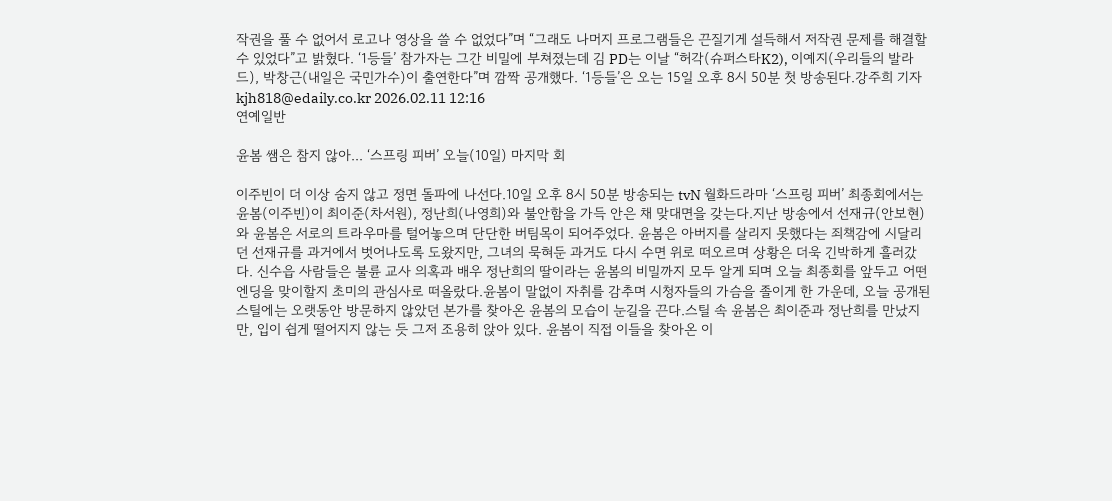작권을 풀 수 없어서 로고나 영상을 쓸 수 없었다”며 “그래도 나머지 프로그램들은 끈질기게 설득해서 저작권 문제를 해결할 수 있었다”고 밝혔다. ‘1등들’ 참가자는 그간 비밀에 부쳐졌는데 김 PD는 이날 “허각(슈퍼스타K2), 이예지(우리들의 발라드), 박창근(내일은 국민가수)이 출연한다”며 깜짝 공개했다. ‘1등들’은 오는 15일 오후 8시 50분 첫 방송된다.강주희 기자 kjh818@edaily.co.kr 2026.02.11 12:16
연예일반

윤봄 쌤은 참지 않아... ‘스프링 피버’ 오늘(10일) 마지막 회

이주빈이 더 이상 숨지 않고 정면 돌파에 나선다.10일 오후 8시 50분 방송되는 tvN 월화드라마 ‘스프링 피버’ 최종회에서는 윤봄(이주빈)이 최이준(차서원), 정난희(나영희)와 불안함을 가득 안은 채 맞대면을 갖는다.지난 방송에서 선재규(안보현)와 윤봄은 서로의 트라우마를 털어놓으며 단단한 버팀목이 되어주었다. 윤봄은 아버지를 살리지 못했다는 죄책감에 시달리던 선재규를 과거에서 벗어나도록 도왔지만, 그녀의 묵혀둔 과거도 다시 수면 위로 떠오르며 상황은 더욱 긴박하게 흘러갔다. 신수읍 사람들은 불륜 교사 의혹과 배우 정난희의 딸이라는 윤봄의 비밀까지 모두 알게 되며 오늘 최종회를 앞두고 어떤 엔딩을 맞이할지 초미의 관심사로 떠올랐다.윤봄이 말없이 자취를 감추며 시청자들의 가슴을 졸이게 한 가운데, 오늘 공개된 스틸에는 오랫동안 방문하지 않았던 본가를 찾아온 윤봄의 모습이 눈길을 끈다.스틸 속 윤봄은 최이준과 정난희를 만났지만, 입이 쉽게 떨어지지 않는 듯 그저 조용히 앉아 있다. 윤봄이 직접 이들을 찾아온 이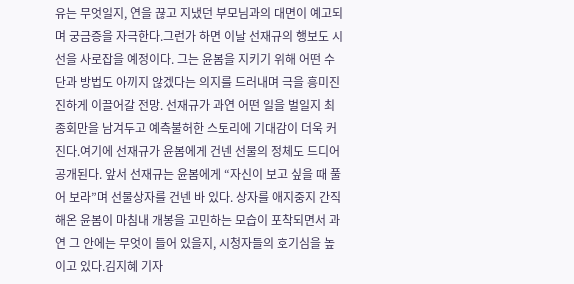유는 무엇일지, 연을 끊고 지냈던 부모님과의 대면이 예고되며 궁금증을 자극한다.그런가 하면 이날 선재규의 행보도 시선을 사로잡을 예정이다. 그는 윤봄을 지키기 위해 어떤 수단과 방법도 아끼지 않겠다는 의지를 드러내며 극을 흥미진진하게 이끌어갈 전망. 선재규가 과연 어떤 일을 벌일지 최종회만을 남겨두고 예측불허한 스토리에 기대감이 더욱 커진다.여기에 선재규가 윤봄에게 건넨 선물의 정체도 드디어 공개된다. 앞서 선재규는 윤봄에게 “자신이 보고 싶을 때 풀어 보라”며 선물상자를 건넨 바 있다. 상자를 애지중지 간직해온 윤봄이 마침내 개봉을 고민하는 모습이 포착되면서 과연 그 안에는 무엇이 들어 있을지, 시청자들의 호기심을 높이고 있다.김지혜 기자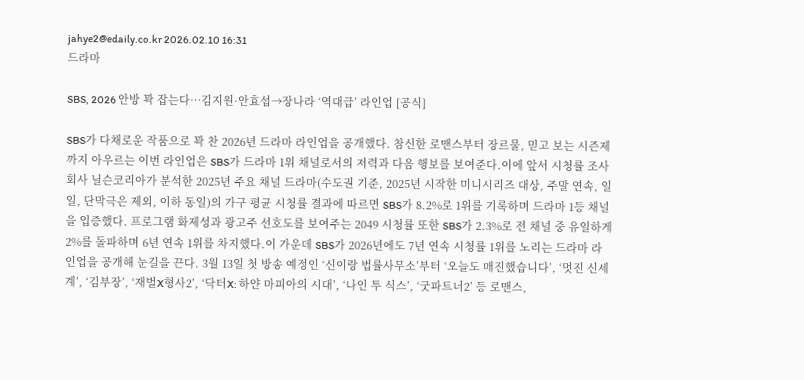jahye2@edaily.co.kr 2026.02.10 16:31
드라마

SBS, 2026 안방 꽉 잡는다…김지원·안효섭→장나라 ‘역대급’ 라인업 [공식]

SBS가 다채로운 작품으로 꽉 찬 2026년 드라마 라인업을 공개했다. 참신한 로맨스부터 장르물, 믿고 보는 시즌제까지 아우르는 이번 라인업은 SBS가 드라마 1위 채널로서의 저력과 다음 행보를 보여준다.이에 앞서 시청률 조사회사 닐슨코리아가 분석한 2025년 주요 채널 드라마(수도권 기준, 2025년 시작한 미니시리즈 대상, 주말 연속, 일일, 단막극은 제외, 이하 동일)의 가구 평균 시청률 결과에 따르면 SBS가 8.2%로 1위를 기록하며 드라마 1등 채널을 입증했다. 프로그램 화제성과 광고주 선호도를 보여주는 2049 시청률 또한 SBS가 2.3%로 전 채널 중 유일하게 2%를 돌파하며 6년 연속 1위를 차지했다.이 가운데 SBS가 2026년에도 7년 연속 시청률 1위를 노리는 드라마 라인업을 공개해 눈길을 끈다. 3월 13일 첫 방송 예정인 ‘신이랑 법률사무소’부터 ‘오늘도 매진했습니다’, ‘멋진 신세계’, ‘김부장’, ‘재벌X형사2’, ‘닥터X: 하얀 마피아의 시대’, ‘나인 투 식스’, ‘굿파트너2’ 등 로맨스,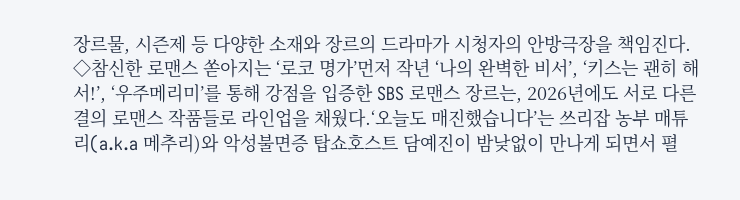장르물, 시즌제 등 다양한 소재와 장르의 드라마가 시청자의 안방극장을 책임진다. ◇참신한 로맨스 쏟아지는 ‘로코 명가’먼저 작년 ‘나의 완벽한 비서’, ‘키스는 괜히 해서!’, ‘우주메리미’를 통해 강점을 입증한 SBS 로맨스 장르는, 2026년에도 서로 다른 결의 로맨스 작품들로 라인업을 채웠다.‘오늘도 매진했습니다’는 쓰리잡 농부 매튜 리(a.k.a 메추리)와 악성불면증 탑쇼호스트 담예진이 밤낮없이 만나게 되면서 펼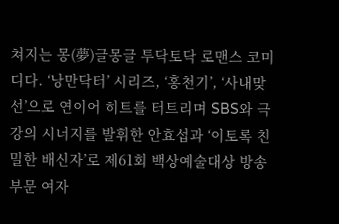쳐지는 몽(夢)글몽글 투닥토닥 로맨스 코미디다. ‘낭만닥터’ 시리즈, ‘홍천기’, ‘사내맞선’으로 연이어 히트를 터트리며 SBS와 극강의 시너지를 발휘한 안효섭과 ‘이토록 친밀한 배신자’로 제61회 백상예술대상 방송 부문 여자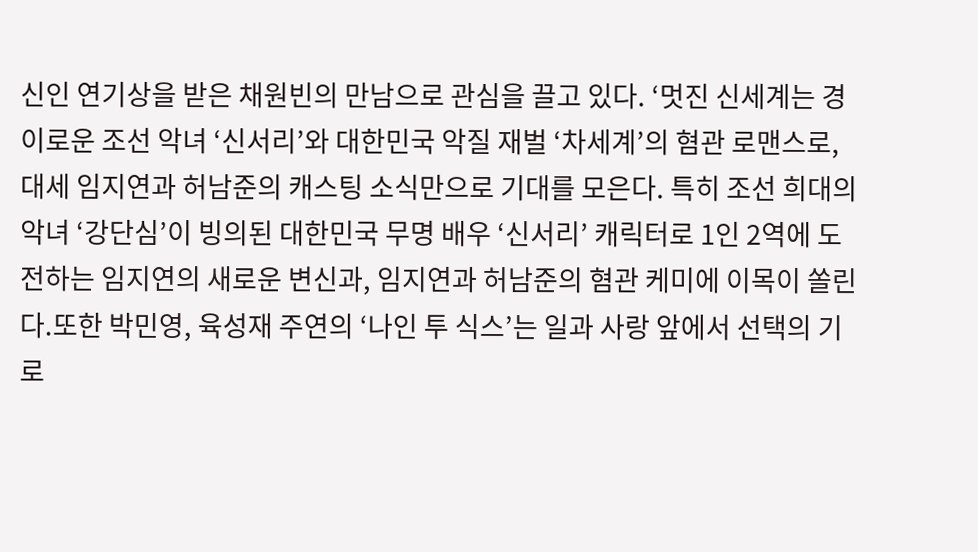신인 연기상을 받은 채원빈의 만남으로 관심을 끌고 있다. ‘멋진 신세계는 경이로운 조선 악녀 ‘신서리’와 대한민국 악질 재벌 ‘차세계’의 혐관 로맨스로, 대세 임지연과 허남준의 캐스팅 소식만으로 기대를 모은다. 특히 조선 희대의 악녀 ‘강단심’이 빙의된 대한민국 무명 배우 ‘신서리’ 캐릭터로 1인 2역에 도전하는 임지연의 새로운 변신과, 임지연과 허남준의 혐관 케미에 이목이 쏠린다.또한 박민영, 육성재 주연의 ‘나인 투 식스’는 일과 사랑 앞에서 선택의 기로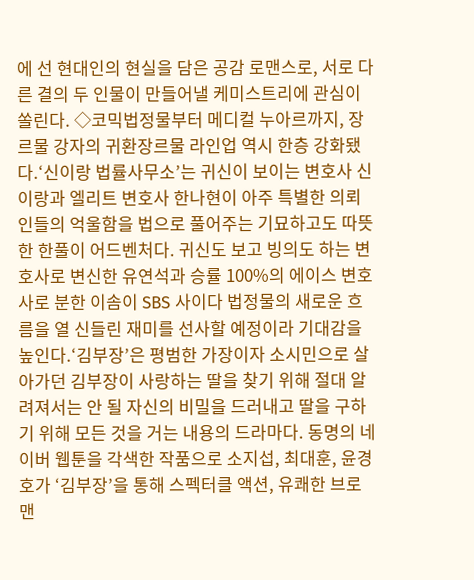에 선 현대인의 현실을 담은 공감 로맨스로, 서로 다른 결의 두 인물이 만들어낼 케미스트리에 관심이 쏠린다. ◇코믹법정물부터 메디컬 누아르까지, 장르물 강자의 귀환장르물 라인업 역시 한층 강화됐다.‘신이랑 법률사무소’는 귀신이 보이는 변호사 신이랑과 엘리트 변호사 한나현이 아주 특별한 의뢰인들의 억울함을 법으로 풀어주는 기묘하고도 따뜻한 한풀이 어드벤처다. 귀신도 보고 빙의도 하는 변호사로 변신한 유연석과 승률 100%의 에이스 변호사로 분한 이솜이 SBS 사이다 법정물의 새로운 흐름을 열 신들린 재미를 선사할 예정이라 기대감을 높인다.‘김부장’은 평범한 가장이자 소시민으로 살아가던 김부장이 사랑하는 딸을 찾기 위해 절대 알려져서는 안 될 자신의 비밀을 드러내고 딸을 구하기 위해 모든 것을 거는 내용의 드라마다. 동명의 네이버 웹툰을 각색한 작품으로 소지섭, 최대훈, 윤경호가 ‘김부장’을 통해 스펙터클 액션, 유쾌한 브로맨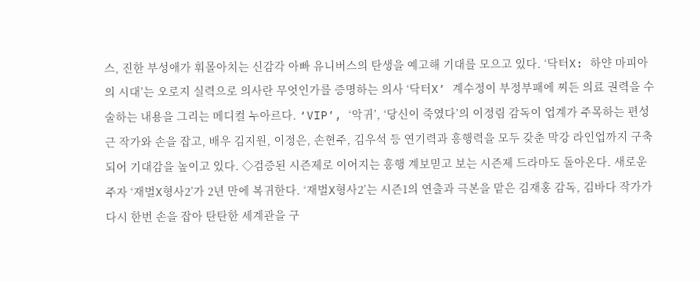스, 진한 부성애가 휘몰아치는 신감각 아빠 유니버스의 탄생을 예고해 기대를 모으고 있다. ‘닥터X: 하얀 마피아의 시대’는 오로지 실력으로 의사란 무엇인가를 증명하는 의사 ‘닥터X’ 계수정이 부정부패에 찌든 의료 권력을 수술하는 내용을 그리는 메디컬 누아르다. ‘VIP’, ‘악귀’, ‘당신이 죽였다’의 이정림 감독이 업계가 주목하는 편성근 작가와 손을 잡고, 배우 김지원, 이정은, 손현주, 김우석 등 연기력과 흥행력을 모두 갖춘 막강 라인업까지 구축되어 기대감을 높이고 있다. ◇검증된 시즌제로 이어지는 흥행 계보믿고 보는 시즌제 드라마도 돌아온다. 새로운 주자 ‘재벌X형사2’가 2년 만에 복귀한다. ‘재벌X형사2’는 시즌1의 연출과 극본을 맡은 김재홍 감독, 김바다 작가가 다시 한번 손을 잡아 탄탄한 세계관을 구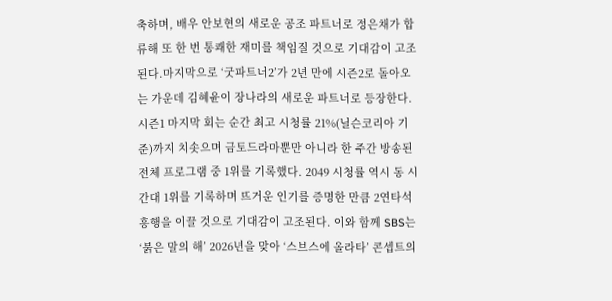축하며, 배우 안보현의 새로운 공조 파트너로 정은채가 합류해 또 한 번 통쾌한 재미를 책임질 것으로 기대감이 고조된다.마지막으로 ‘굿파트너2’가 2년 만에 시즌2로 돌아오는 가운데 김혜윤이 장나라의 새로운 파트너로 등장한다. 시즌1 마지막 회는 순간 최고 시청률 21%(닐슨코리아 기준)까지 치솟으며 금토드라마뿐만 아니라 한 주간 방송된 전체 프로그램 중 1위를 기록했다. 2049 시청률 역시 동 시간대 1위를 기록하며 뜨거운 인기를 증명한 만큼 2연타석 흥행을 이끌 것으로 기대감이 고조된다. 이와 함께 SBS는 ‘붉은 말의 해’ 2026년을 맞아 ‘스브스에 올라타’ 콘셉트의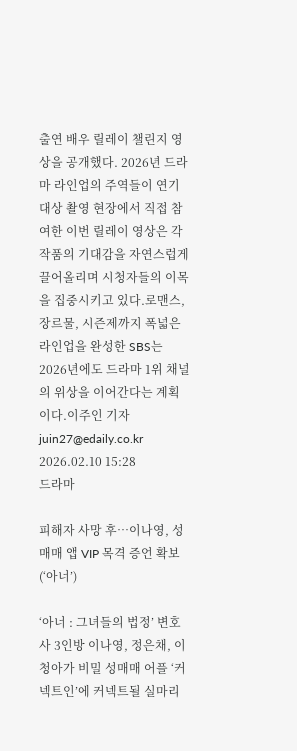출연 배우 릴레이 챌린지 영상을 공개했다. 2026년 드라마 라인업의 주역들이 연기대상 촬영 현장에서 직접 참여한 이번 릴레이 영상은 각 작품의 기대감을 자연스럽게 끌어올리며 시청자들의 이목을 집중시키고 있다.로맨스, 장르물, 시즌제까지 폭넓은 라인업을 완성한 SBS는 2026년에도 드라마 1위 채널의 위상을 이어간다는 계획이다.이주인 기자 juin27@edaily.co.kr 2026.02.10 15:28
드라마

피해자 사망 후…이나영, 성매매 앱 VIP 목격 증언 확보 (‘아너’)

‘아너 : 그녀들의 법정’ 변호사 3인방 이나영, 정은채, 이청아가 비밀 성매매 어플 ‘커넥트인’에 커넥트될 실마리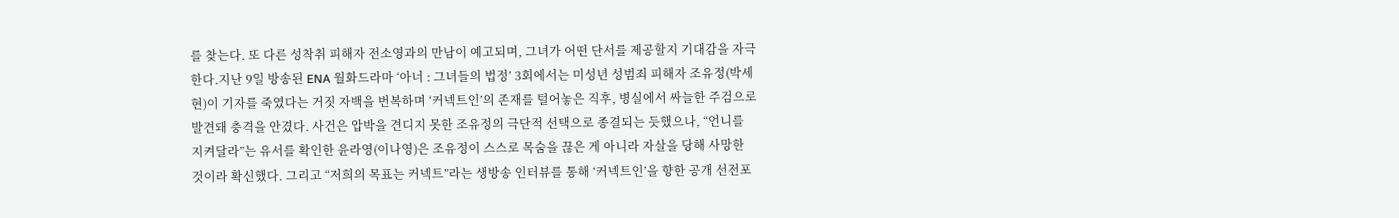를 찾는다. 또 다른 성착취 피해자 전소영과의 만남이 예고되며, 그녀가 어떤 단서를 제공할지 기대감을 자극한다.지난 9일 방송된 ENA 월화드라마 ‘아너 : 그녀들의 법정’ 3회에서는 미성년 성범죄 피해자 조유정(박세현)이 기자를 죽였다는 거짓 자백을 번복하며 ‘커넥트인’의 존재를 털어놓은 직후, 병실에서 싸늘한 주검으로 발견돼 충격을 안겼다. 사건은 압박을 견디지 못한 조유정의 극단적 선택으로 종결되는 듯했으나, “언니를 지켜달라”는 유서를 확인한 윤라영(이나영)은 조유정이 스스로 목숨을 끊은 게 아니라 자살을 당해 사망한 것이라 확신했다. 그리고 “저희의 목표는 커넥트”라는 생방송 인터뷰를 통해 ‘커넥트인’을 향한 공개 선전포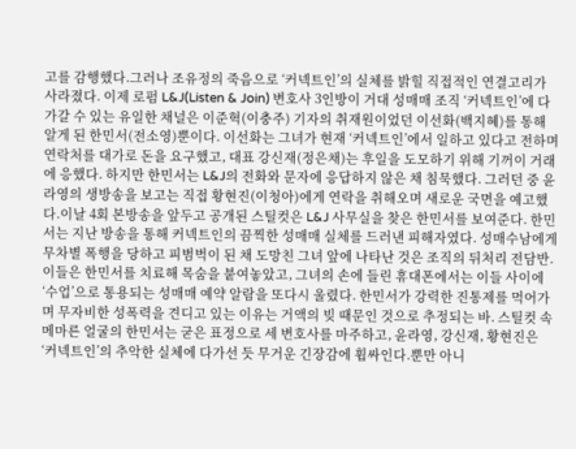고를 감행했다.그러나 조유정의 죽음으로 ‘커넥트인’의 실체를 밝힐 직접적인 연결고리가 사라졌다. 이제 로펌 L&J(Listen & Join) 변호사 3인방이 거대 성매매 조직 ‘커넥트인’에 다가갈 수 있는 유일한 채널은 이준혁(이충주) 기자의 취재원이었던 이선화(백지혜)를 통해 알게 된 한민서(전소영)뿐이다. 이선화는 그녀가 현재 ‘커넥트인’에서 일하고 있다고 전하며 연락처를 대가로 돈을 요구했고, 대표 강신재(정은채)는 후일을 도모하기 위해 기꺼이 거래에 응했다. 하지만 한민서는 L&J의 전화와 문자에 응답하지 않은 채 침묵했다. 그러던 중 윤라영의 생방송을 보고는 직접 황현진(이청아)에게 연락을 취해오며 새로운 국면을 예고했다.이날 4회 본방송을 앞두고 공개된 스틸컷은 L&J 사무실을 찾은 한민서를 보여준다. 한민서는 지난 방송을 통해 커넥트인의 끔찍한 성매매 실체를 드러낸 피해자였다. 성매수남에게 무차별 폭행을 당하고 피범벅이 된 채 도망친 그녀 앞에 나타난 것은 조직의 뒤처리 전담반. 이들은 한민서를 치료해 목숨을 붙여놓았고, 그녀의 손에 들린 휴대폰에서는 이들 사이에 ‘수업’으로 통용되는 성매매 예약 알람을 또다시 울렸다. 한민서가 강력한 진통제를 먹어가며 무자비한 성폭력을 견디고 있는 이유는 거액의 빚 때문인 것으로 추정되는 바. 스틸컷 속 메마른 얼굴의 한민서는 굳은 표정으로 세 변호사를 마주하고, 윤라영, 강신재, 황현진은 ‘커넥트인’의 추악한 실체에 다가선 듯 무거운 긴장감에 휩싸인다.뿐만 아니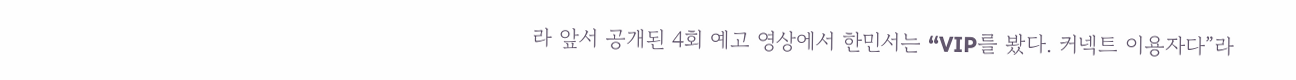라 앞서 공개된 4회 예고 영상에서 한민서는 “VIP를 봤다. 커넥트 이용자다”라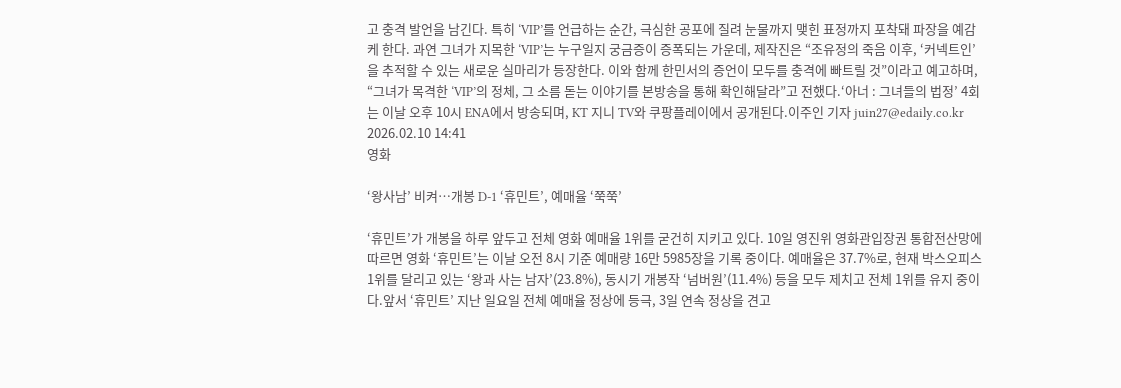고 충격 발언을 남긴다. 특히 ‘VIP’를 언급하는 순간, 극심한 공포에 질려 눈물까지 맺힌 표정까지 포착돼 파장을 예감케 한다. 과연 그녀가 지목한 ‘VIP’는 누구일지 궁금증이 증폭되는 가운데, 제작진은 “조유정의 죽음 이후, ‘커넥트인’을 추적할 수 있는 새로운 실마리가 등장한다. 이와 함께 한민서의 증언이 모두를 충격에 빠트릴 것”이라고 예고하며, “그녀가 목격한 ‘VIP’의 정체, 그 소름 돋는 이야기를 본방송을 통해 확인해달라”고 전했다.‘아너 : 그녀들의 법정’ 4회는 이날 오후 10시 ENA에서 방송되며, KT 지니 TV와 쿠팡플레이에서 공개된다.이주인 기자 juin27@edaily.co.kr 2026.02.10 14:41
영화

‘왕사남’ 비켜…개봉 D-1 ‘휴민트’, 예매율 ‘쭉쭉’

‘휴민트’가 개봉을 하루 앞두고 전체 영화 예매율 1위를 굳건히 지키고 있다. 10일 영진위 영화관입장권 통합전산망에 따르면 영화 ‘휴민트’는 이날 오전 8시 기준 예매량 16만 5985장을 기록 중이다. 예매율은 37.7%로, 현재 박스오피스 1위를 달리고 있는 ‘왕과 사는 남자’(23.8%), 동시기 개봉작 ‘넘버원’(11.4%) 등을 모두 제치고 전체 1위를 유지 중이다.앞서 ‘휴민트’ 지난 일요일 전체 예매율 정상에 등극, 3일 연속 정상을 견고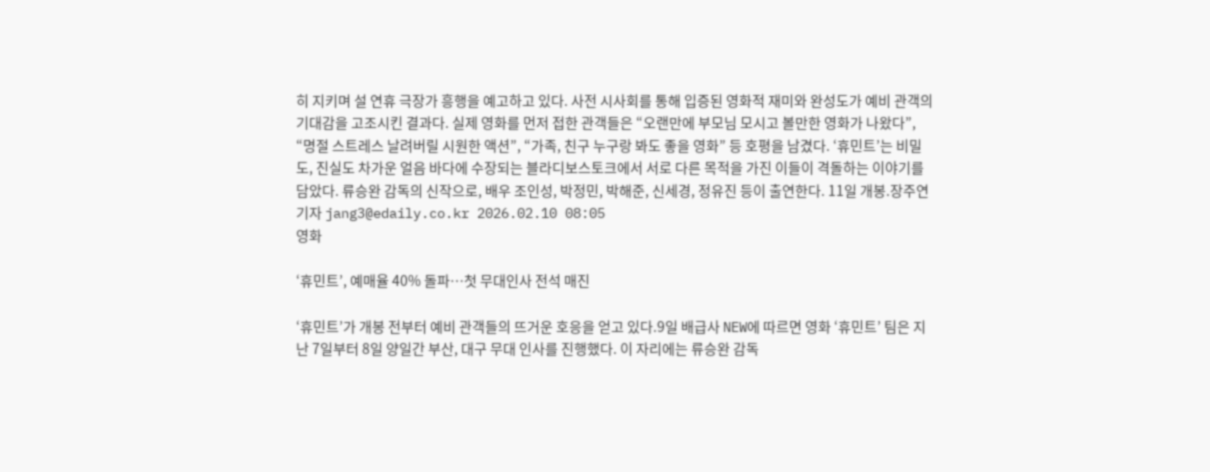히 지키며 설 연휴 극장가 흥행을 예고하고 있다. 사전 시사회를 통해 입증된 영화적 재미와 완성도가 예비 관객의 기대감을 고조시킨 결과다. 실제 영화를 먼저 접한 관객들은 “오랜만에 부모님 모시고 볼만한 영화가 나왔다”, “명절 스트레스 날려버릴 시원한 액션”, “가족, 친구 누구랑 봐도 좋을 영화” 등 호평을 남겼다. ‘휴민트’는 비밀도, 진실도 차가운 얼음 바다에 수장되는 블라디보스토크에서 서로 다른 목적을 가진 이들이 격돌하는 이야기를 담았다. 류승완 감독의 신작으로, 배우 조인성, 박정민, 박해준, 신세경, 정유진 등이 출연한다. 11일 개봉.장주연 기자 jang3@edaily.co.kr 2026.02.10 08:05
영화

‘휴민트’, 예매율 40% 돌파…첫 무대인사 전석 매진

‘휴민트’가 개봉 전부터 예비 관객들의 뜨거운 호응을 얻고 있다.9일 배급사 NEW에 따르면 영화 ‘휴민트’ 팀은 지난 7일부터 8일 양일간 부산, 대구 무대 인사를 진행했다. 이 자리에는 류승완 감독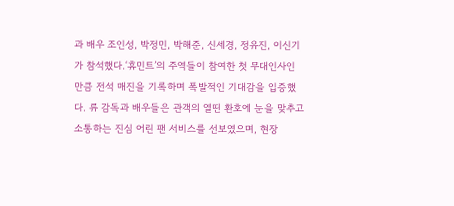과 배우 조인성, 박정민, 박해준, 신세경, 정유진, 이신기가 참석했다.‘휴민트’의 주역들이 참여한 첫 무대인사인 만큼 전석 매진을 기록하며 폭발적인 기대감을 입증했다. 류 감독과 배우들은 관객의 열띤 환호에 눈을 맞추고 소통하는 진심 어린 팬 서비스를 선보였으며, 현장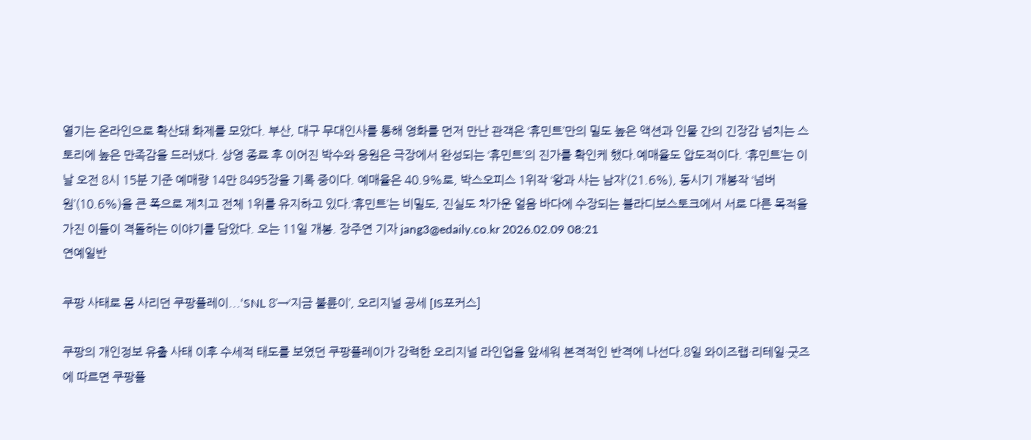열기는 온라인으로 확산돼 화제를 모았다. 부산, 대구 무대인사를 통해 영화를 먼저 만난 관객은 ‘휴민트’만의 밀도 높은 액션과 인물 간의 긴장감 넘치는 스토리에 높은 만족감을 드러냈다. 상영 종료 후 이어진 박수와 응원은 극장에서 완성되는 ‘휴민트’의 진가를 확인케 했다.예매율도 압도적이다. ‘휴민트’는 이날 오전 8시 15분 기준 예매량 14만 8495장을 기록 중이다. 예매율은 40.9%로, 박스오피스 1위작 ‘왕과 사는 남자’(21.6%), 동시기 개봉작 ‘넘버원’(10.6%)을 큰 폭으로 제치고 전체 1위를 유지하고 있다.‘휴민트’는 비밀도, 진실도 차가운 얼음 바다에 수장되는 블라디보스토크에서 서로 다른 목적을 가진 이들이 격돌하는 이야기를 담았다. 오는 11일 개봉. 장주연 기자 jang3@edaily.co.kr 2026.02.09 08:21
연예일반

쿠팡 사태로 몸 사리던 쿠팡플레이...‘SNL 8’→‘지금 불륜이’, 오리지널 공세 [IS포커스]

쿠팡의 개인정보 유출 사태 이후 수세적 태도를 보였던 쿠팡플레이가 강력한 오리지널 라인업을 앞세워 본격적인 반격에 나선다.8일 와이즈랩·리테일·굿즈에 따르면 쿠팡플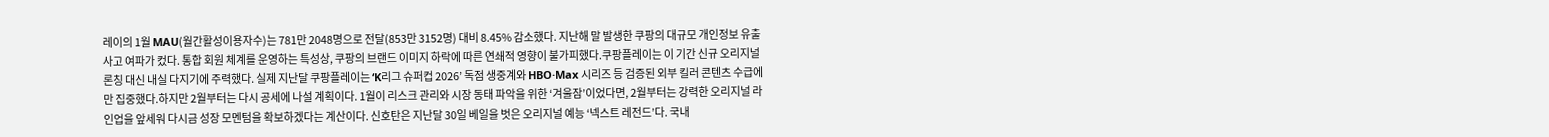레이의 1월 MAU(월간활성이용자수)는 781만 2048명으로 전달(853만 3152명) 대비 8.45% 감소했다. 지난해 말 발생한 쿠팡의 대규모 개인정보 유출 사고 여파가 컸다. 통합 회원 체계를 운영하는 특성상, 쿠팡의 브랜드 이미지 하락에 따른 연쇄적 영향이 불가피했다.쿠팡플레이는 이 기간 신규 오리지널 론칭 대신 내실 다지기에 주력했다. 실제 지난달 쿠팡플레이는 ‘K리그 슈퍼컵 2026’ 독점 생중계와 HBO·Max 시리즈 등 검증된 외부 킬러 콘텐츠 수급에만 집중했다.하지만 2월부터는 다시 공세에 나설 계획이다. 1월이 리스크 관리와 시장 동태 파악을 위한 ‘겨울잠’이었다면, 2월부터는 강력한 오리지널 라인업을 앞세워 다시금 성장 모멘텀을 확보하겠다는 계산이다. 신호탄은 지난달 30일 베일을 벗은 오리지널 예능 ‘넥스트 레전드’다. 국내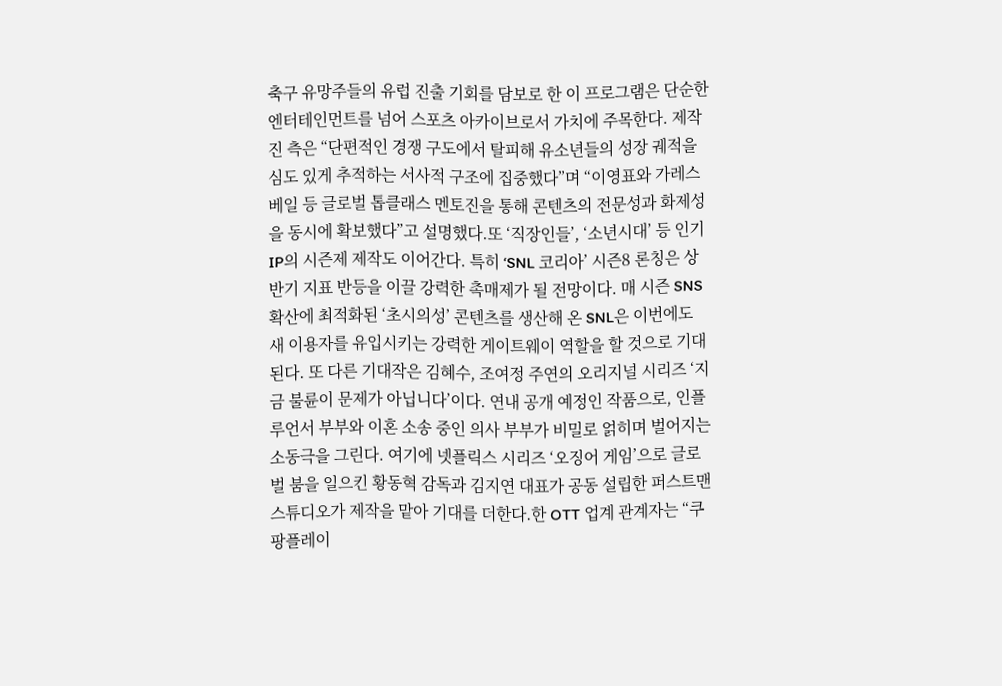축구 유망주들의 유럽 진출 기회를 담보로 한 이 프로그램은 단순한 엔터테인먼트를 넘어 스포츠 아카이브로서 가치에 주목한다. 제작진 측은 “단편적인 경쟁 구도에서 탈피해 유소년들의 성장 궤적을 심도 있게 추적하는 서사적 구조에 집중했다”며 “이영표와 가레스 베일 등 글로벌 톱클래스 멘토진을 통해 콘텐츠의 전문성과 화제성을 동시에 확보했다”고 설명했다.또 ‘직장인들’, ‘소년시대’ 등 인기 IP의 시즌제 제작도 이어간다. 특히 ‘SNL 코리아’ 시즌8 론칭은 상반기 지표 반등을 이끌 강력한 촉매제가 될 전망이다. 매 시즌 SNS 확산에 최적화된 ‘초시의성’ 콘텐츠를 생산해 온 SNL은 이번에도 새 이용자를 유입시키는 강력한 게이트웨이 역할을 할 것으로 기대된다. 또 다른 기대작은 김혜수, 조여정 주연의 오리지널 시리즈 ‘지금 불륜이 문제가 아닙니다’이다. 연내 공개 예정인 작품으로, 인플루언서 부부와 이혼 소송 중인 의사 부부가 비밀로 얽히며 벌어지는 소동극을 그린다. 여기에 넷플릭스 시리즈 ‘오징어 게임’으로 글로벌 붐을 일으킨 황동혁 감독과 김지연 대표가 공동 설립한 퍼스트맨스튜디오가 제작을 맡아 기대를 더한다.한 OTT 업계 관계자는 “쿠팡플레이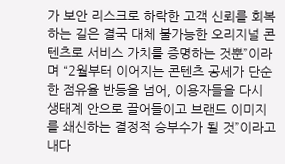가 보안 리스크로 하락한 고객 신뢰를 회복하는 길은 결국 대체 불가능한 오리지널 콘텐츠로 서비스 가치를 증명하는 것뿐”이라며 “2월부터 이어지는 콘텐츠 공세가 단순한 점유율 반등을 넘어, 이용자들을 다시 생태계 안으로 끌어들이고 브랜드 이미지를 쇄신하는 결정적 승부수가 될 것”이라고 내다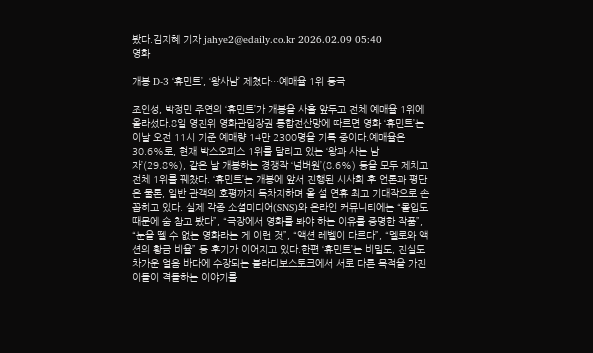봤다.김지혜 기자 jahye2@edaily.co.kr 2026.02.09 05:40
영화

개봉 D-3 ‘휴민트’, ‘왕사남’ 제쳤다…예매율 1위 등극

조인성, 박정민 주연의 ‘휴민트’가 개봉을 사흘 앞두고 전체 예매율 1위에 올라섰다.8일 영진위 영화관입장권 통합전산망에 따르면 영화 ‘휴민트’는 이날 오전 11시 기준 예매량 14만 2300명을 기록 중이다.예매율은 30.6%로, 현재 박스오피스 1위를 달리고 있는 ‘왕과 사는 남자’(29.8%), 같은 날 개봉하는 경쟁작 ‘넘버원’(8.6%) 등을 모두 제치고 전체 1위를 꿰찼다. ‘휴민트’는 개봉에 앞서 진행된 시사회 후 언론과 평단은 물론, 일반 관객의 호평까지 독차지하며 올 설 연휴 최고 기대작으로 손꼽히고 있다. 실제 각종 소셜미디어(SNS)와 온라인 커뮤니티에는 “몰입도 때문에 숨 참고 봤다”, “극장에서 영화를 봐야 하는 이유를 증명한 작품”, “눈을 뗄 수 없는 영화라는 게 이런 것”, “액션 레벨이 다르다”, “멜로와 액션의 황금 비율” 등 후기가 이어지고 있다.한편 ‘휴민트’는 비밀도, 진실도 차가운 얼음 바다에 수장되는 블라디보스토크에서 서로 다른 목적을 가진 이들이 격돌하는 이야기를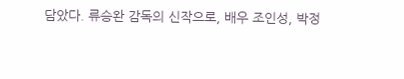담았다. 류승완 감독의 신작으로, 배우 조인성, 박정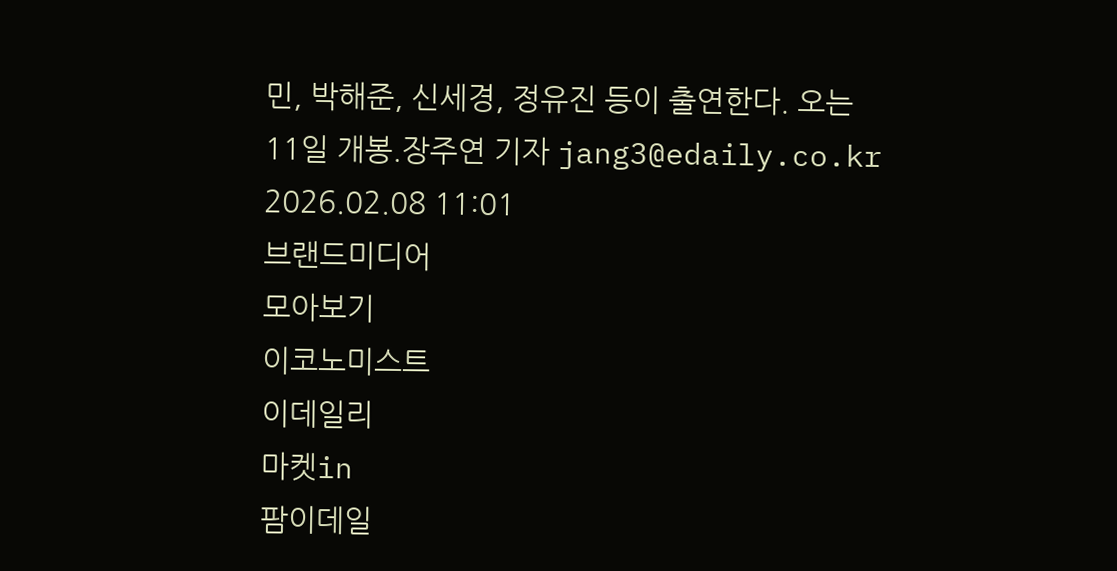민, 박해준, 신세경, 정유진 등이 출연한다. 오는 11일 개봉.장주연 기자 jang3@edaily.co.kr 2026.02.08 11:01
브랜드미디어
모아보기
이코노미스트
이데일리
마켓in
팜이데일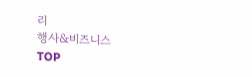리
행사&비즈니스
TOP